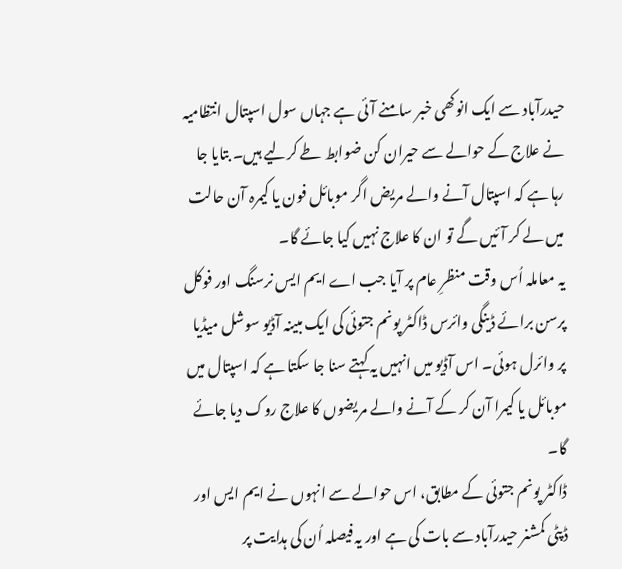حیدرآباد سے ایک انوکھی خبر سامنے آئی ہے جہاں سول اسپتال انتظامیہ نے علاج کے حوالے سے حیران کن ضوابط طے کرلیے ہیں۔ بتایا جا رہا ہے کہ اسپتال آنے والے مریض اگر موبائل فون یا کیمرہ آن حالت میں لے کر آئیں گے تو ان کا علاج نہیں کیا جائے گا۔
یہ معاملہ اُس وقت منظرِ عام پر آیا جب اے ایم ایس نرسنگ اور فوکل پرسن برائے ڈینگی وائرس ڈاکٹر پونم جتوئی کی ایک مبینہ آڈیو سوشل میڈیا پر وائرل ہوئی۔ اس آڈیو میں انہیں یہ کہتے سنا جا سکتا ہے کہ اسپتال میں موبائل یا کیمرا آن کر کے آنے والے مریضوں کا علاج روک دیا جائے گا۔
ڈاکٹر پونم جتوئی کے مطابق، اس حوالے سے انہوں نے ایم ایس اور ڈپٹی کمشنر حیدرآباد سے بات کی ہے اور یہ فیصلہ اُن کی ہدایت پر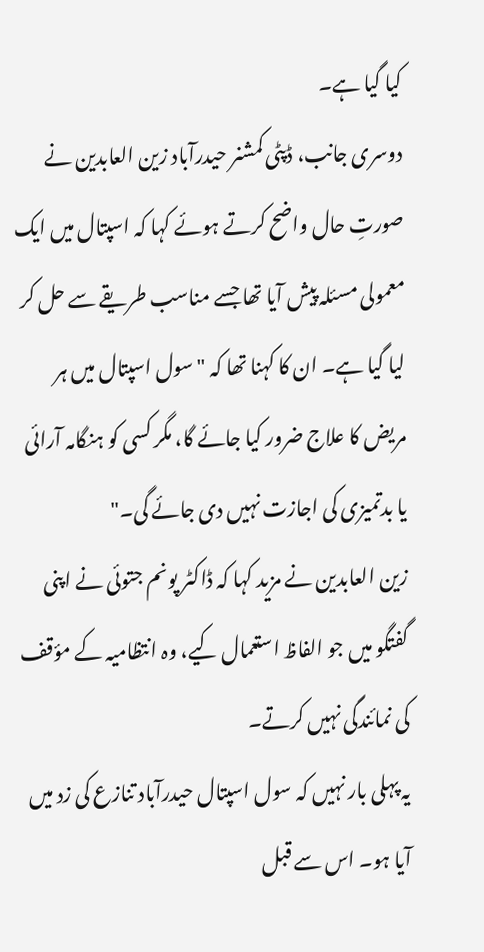کیا گیا ہے۔
دوسری جانب، ڈپٹی کمشنر حیدرآباد زین العابدین نے صورتِ حال واضح کرتے ہوئے کہا کہ اسپتال میں ایک معمولی مسئلہ پیش آیا تھا جسے مناسب طریقے سے حل کر لیا گیا ہے۔ ان کا کہنا تھا کہ "سول اسپتال میں ہر مریض کا علاج ضرور کیا جائے گا، مگر کسی کو ہنگامہ آرائی یا بدتمیزی کی اجازت نہیں دی جائے گی۔"
زین العابدین نے مزید کہا کہ ڈاکٹر پونم جتوئی نے اپنی گفتگو میں جو الفاظ استعمال کیے، وہ انتظامیہ کے مؤقف کی نمائندگی نہیں کرتے۔
یہ پہلی بار نہیں کہ سول اسپتال حیدرآباد تنازع کی زد میں آیا ہو۔ اس سے قبل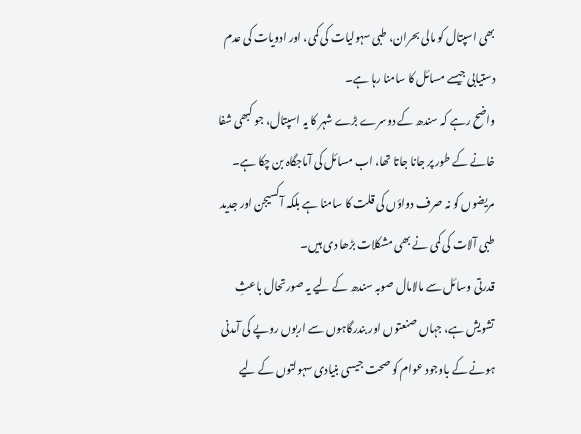بھی اسپتال کو مالی بحران، طبی سہولیات کی کمی، اور ادویات کی عدم دستیابی جیسے مسائل کا سامنا رہا ہے۔
واضح رہے کہ سندھ کے دوسرے بڑے شہر کا یہ اسپتال، جو کبھی شفا خانے کے طور پر جانا جاتا تھا، اب مسائل کی آماجگاہ بن چکا ہے۔ مریضوں کو نہ صرف دواؤں کی قلت کا سامنا ہے بلکہ آکسیجن اور جدید طبی آلات کی کمی نے بھی مشکلات بڑھا دی ہیں۔
قدرتی وسائل سے مالامال صوبہ سندھ کے لیے یہ صورتحال باعثِ تشویش ہے، جہاں صنعتوں اور بندرگاہوں سے اربوں روپے کی آمدنی ہونے کے باوجود عوام کو صحت جیسی بنیادی سہولتوں کے لیے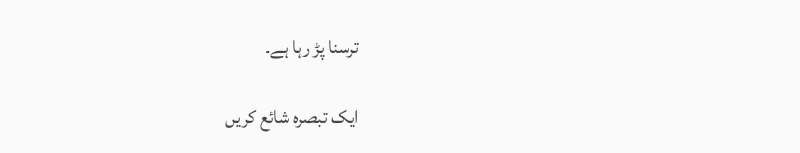ترسنا پڑ رہا ہے۔

ایک تبصرہ شائع کریں